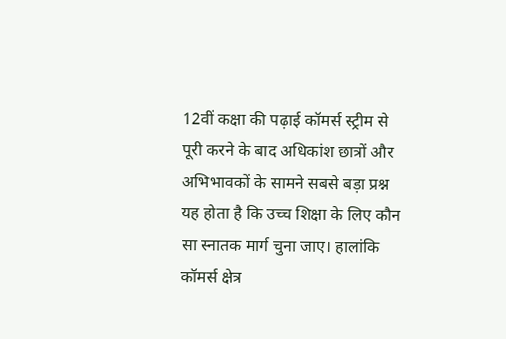12वीं कक्षा की पढ़ाई कॉमर्स स्ट्रीम से पूरी करने के बाद अधिकांश छात्रों और अभिभावकों के सामने सबसे बड़ा प्रश्न यह होता है कि उच्च शिक्षा के लिए कौन सा स्नातक मार्ग चुना जाए। हालांकि कॉमर्स क्षेत्र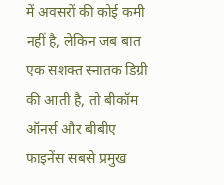में अवसरों की कोई कमी नहीं है, लेकिन जब बात एक सशक्त स्नातक डिग्री की आती है, तो बीकॉम ऑनर्स और बीबीए फाइनेंस सबसे प्रमुख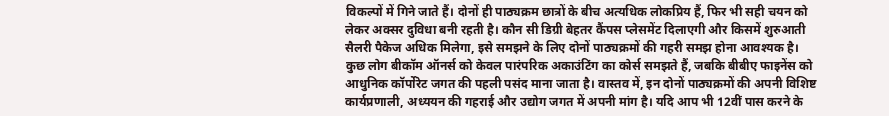विकल्पों में गिने जाते हैं। दोनों ही पाठ्यक्रम छात्रों के बीच अत्यधिक लोकप्रिय हैं, फिर भी सही चयन को लेकर अक्सर दुविधा बनी रहती है। कौन सी डिग्री बेहतर कैंपस प्लेसमेंट दिलाएगी और किसमें शुरुआती सैलरी पैकेज अधिक मिलेगा, इसे समझने के लिए दोनों पाठ्यक्रमों की गहरी समझ होना आवश्यक है।
कुछ लोग बीकॉम ऑनर्स को केवल पारंपरिक अकाउंटिंग का कोर्स समझते हैं, जबकि बीबीए फाइनेंस को आधुनिक कॉर्पोरेट जगत की पहली पसंद माना जाता है। वास्तव में, इन दोनों पाठ्यक्रमों की अपनी विशिष्ट कार्यप्रणाली, अध्ययन की गहराई और उद्योग जगत में अपनी मांग है। यदि आप भी 12वीं पास करने के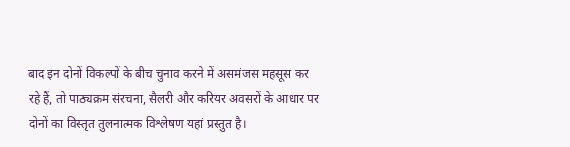बाद इन दोनों विकल्पों के बीच चुनाव करने में असमंजस महसूस कर रहे हैं, तो पाठ्यक्रम संरचना, सैलरी और करियर अवसरों के आधार पर दोनों का विस्तृत तुलनात्मक विश्लेषण यहां प्रस्तुत है।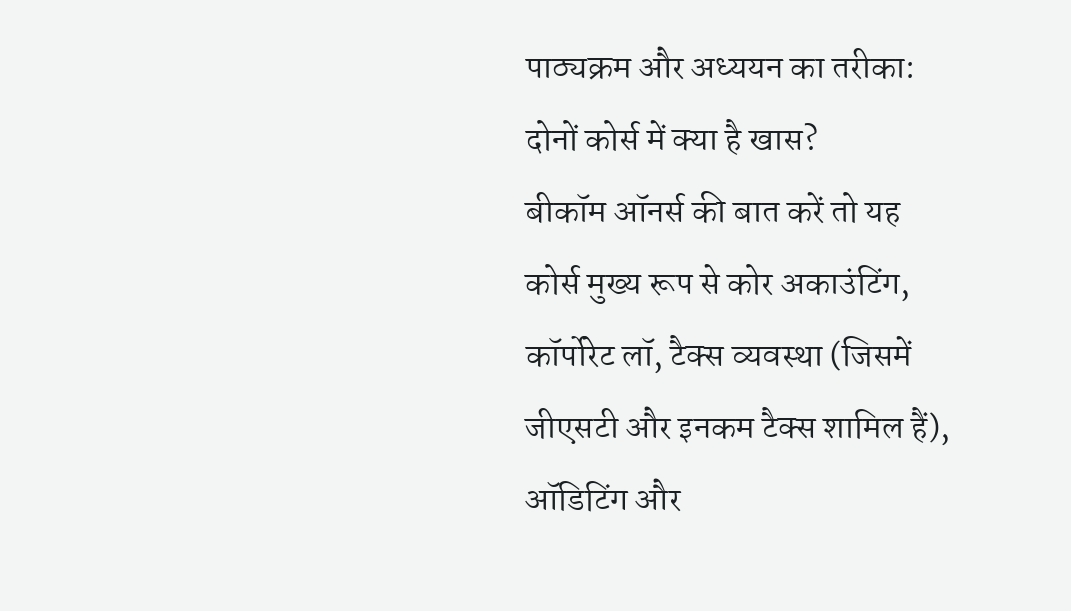पाठ्यक्रम और अध्ययन का तरीका: दोनों कोर्स में क्या है खास?
बीकॉम ऑनर्स की बात करें तो यह कोर्स मुख्य रूप से कोर अकाउंटिंग, कॉर्पोरेट लॉ, टैक्स व्यवस्था (जिसमें जीएसटी और इनकम टैक्स शामिल हैं), ऑडिटिंग और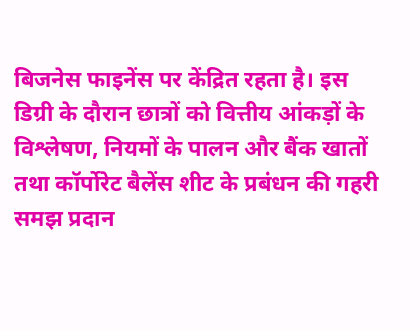बिजनेस फाइनेंस पर केंद्रित रहता है। इस डिग्री के दौरान छात्रों को वित्तीय आंकड़ों के विश्लेषण, नियमों के पालन और बैंक खातों तथा कॉर्पोरेट बैलेंस शीट के प्रबंधन की गहरी समझ प्रदान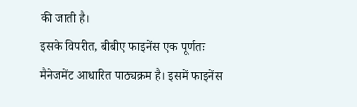की जाती है।
इसके विपरीत, बीबीए फाइनेंस एक पूर्णतः मैनेजमेंट आधारित पाठ्यक्रम है। इसमें फाइनेंस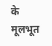के मूलभूत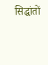सिद्धांतों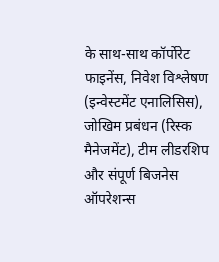के साथ-साथ कॉर्पोरेट फाइनेंस, निवेश विश्लेषण (इन्वेस्टमेंट एनालिसिस), जोखिम प्रबंधन (रिस्क मैनेजमेंट), टीम लीडरशिप और संपूर्ण बिजनेस ऑपरेशन्स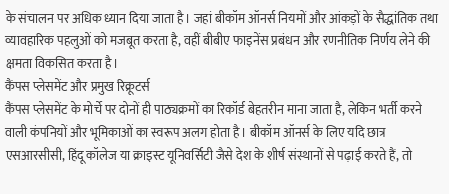के संचालन पर अधिक ध्यान दिया जाता है। जहां बीकॉम ऑनर्स नियमों और आंकड़ों के सैद्धांतिक तथा व्यावहारिक पहलुओं को मजबूत करता है, वहीं बीबीए फाइनेंस प्रबंधन और रणनीतिक निर्णय लेने की क्षमता विकसित करता है।
कैंपस प्लेसमेंट और प्रमुख रिक्रूटर्स
कैंपस प्लेसमेंट के मोर्चे पर दोनों ही पाठ्यक्रमों का रिकॉर्ड बेहतरीन माना जाता है, लेकिन भर्ती करने वाली कंपनियों और भूमिकाओं का स्वरूप अलग होता है। बीकॉम ऑनर्स के लिए यदि छात्र एसआरसीसी, हिंदू कॉलेज या क्राइस्ट यूनिवर्सिटी जैसे देश के शीर्ष संस्थानों से पढ़ाई करते हैं, तो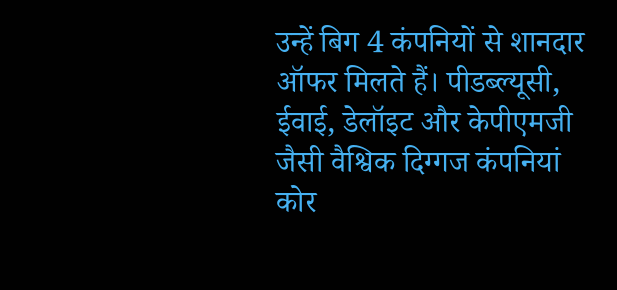उन्हें बिग 4 कंपनियों से शानदार ऑफर मिलते हैं। पीडब्ल्यूसी, ईवाई, डेलॉइट और केपीएमजी जैसी वैश्विक दिग्गज कंपनियां कोर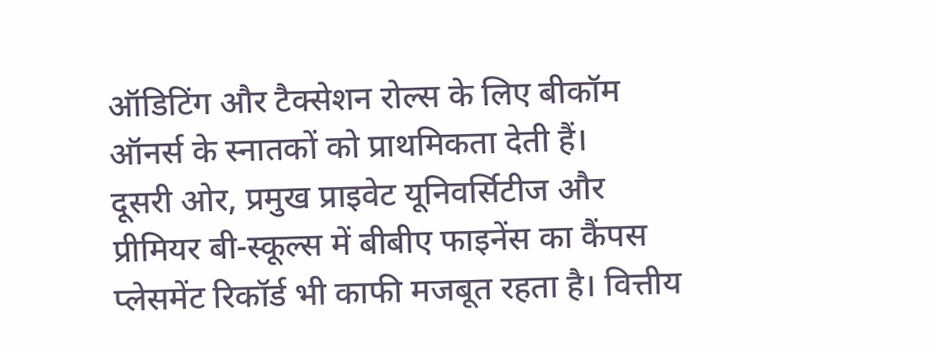ऑडिटिंग और टैक्सेशन रोल्स के लिए बीकॉम ऑनर्स के स्नातकों को प्राथमिकता देती हैं।
दूसरी ओर, प्रमुख प्राइवेट यूनिवर्सिटीज और प्रीमियर बी-स्कूल्स में बीबीए फाइनेंस का कैंपस प्लेसमेंट रिकॉर्ड भी काफी मजबूत रहता है। वित्तीय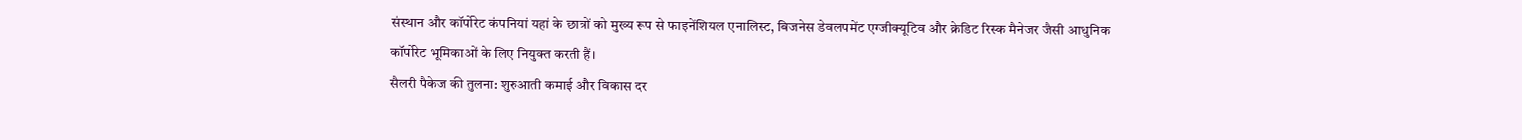संस्थान और कॉर्पोरेट कंपनियां यहां के छात्रों को मुख्य रूप से फाइनेंशियल एनालिस्ट, बिजनेस डेवलपमेंट एग्जीक्यूटिव और क्रेडिट रिस्क मैनेजर जैसी आधुनिक कॉर्पोरेट भूमिकाओं के लिए नियुक्त करती हैं।
सैलरी पैकेज की तुलना: शुरुआती कमाई और विकास दर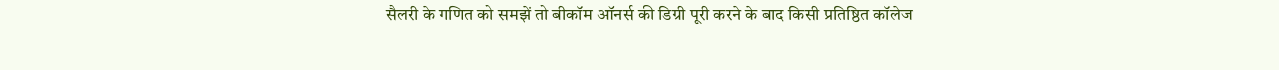सैलरी के गणित को समझें तो बीकॉम ऑनर्स की डिग्री पूरी करने के बाद किसी प्रतिष्ठित कॉलेज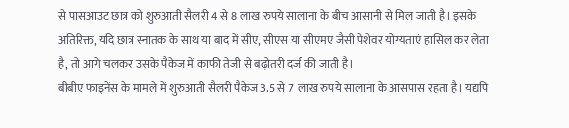से पासआउट छात्र को शुरुआती सैलरी 4 से 8 लाख रुपये सालाना के बीच आसानी से मिल जाती है। इसके अतिरिक्त, यदि छात्र स्नातक के साथ या बाद में सीए, सीएस या सीएमए जैसी पेशेवर योग्यताएं हासिल कर लेता है, तो आगे चलकर उसके पैकेज में काफी तेजी से बढ़ोतरी दर्ज की जाती है।
बीबीए फाइनेंस के मामले में शुरुआती सैलरी पैकेज 3.5 से 7 लाख रुपये सालाना के आसपास रहता है। यद्यपि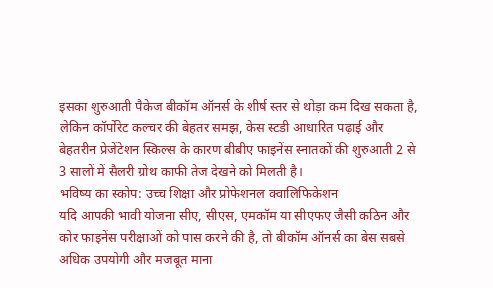इसका शुरुआती पैकेज बीकॉम ऑनर्स के शीर्ष स्तर से थोड़ा कम दिख सकता है, लेकिन कॉर्पोरेट कल्चर की बेहतर समझ, केस स्टडी आधारित पढ़ाई और बेहतरीन प्रेजेंटेशन स्किल्स के कारण बीबीए फाइनेंस स्नातकों की शुरुआती 2 से 3 सालों में सैलरी ग्रोथ काफी तेज देखने को मिलती है।
भविष्य का स्कोप: उच्च शिक्षा और प्रोफेशनल क्वालिफिकेशन
यदि आपकी भावी योजना सीए, सीएस, एमकॉम या सीएफए जैसी कठिन और कोर फाइनेंस परीक्षाओं को पास करने की है, तो बीकॉम ऑनर्स का बेस सबसे अधिक उपयोगी और मजबूत माना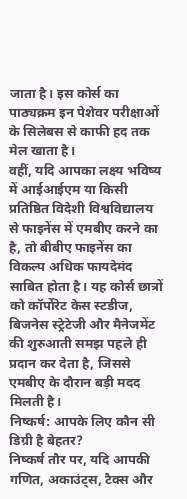जाता है। इस कोर्स का पाठ्यक्रम इन पेशेवर परीक्षाओं के सिलेबस से काफी हद तक मेल खाता है।
वहीं, यदि आपका लक्ष्य भविष्य में आईआईएम या किसी प्रतिष्ठित विदेशी विश्वविद्यालय से फाइनेंस में एमबीए करने का है, तो बीबीए फाइनेंस का विकल्प अधिक फायदेमंद साबित होता है। यह कोर्स छात्रों को कॉर्पोरेट केस स्टडीज, बिजनेस स्ट्रेटेजी और मैनेजमेंट की शुरुआती समझ पहले ही प्रदान कर देता है, जिससे एमबीए के दौरान बड़ी मदद मिलती है।
निष्कर्ष: आपके लिए कौन सी डिग्री है बेहतर?
निष्कर्ष तौर पर, यदि आपकी गणित, अकाउंट्स, टैक्स और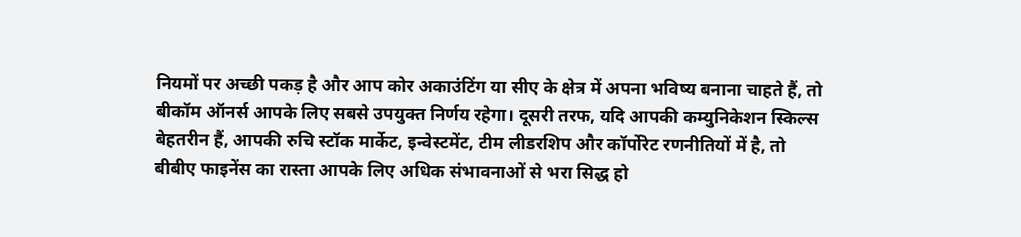नियमों पर अच्छी पकड़ है और आप कोर अकाउंटिंग या सीए के क्षेत्र में अपना भविष्य बनाना चाहते हैं, तो बीकॉम ऑनर्स आपके लिए सबसे उपयुक्त निर्णय रहेगा। दूसरी तरफ, यदि आपकी कम्युनिकेशन स्किल्स बेहतरीन हैं, आपकी रुचि स्टॉक मार्केट, इन्वेस्टमेंट, टीम लीडरशिप और कॉर्पोरेट रणनीतियों में है, तो बीबीए फाइनेंस का रास्ता आपके लिए अधिक संभावनाओं से भरा सिद्ध हो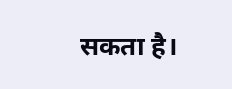सकता है।